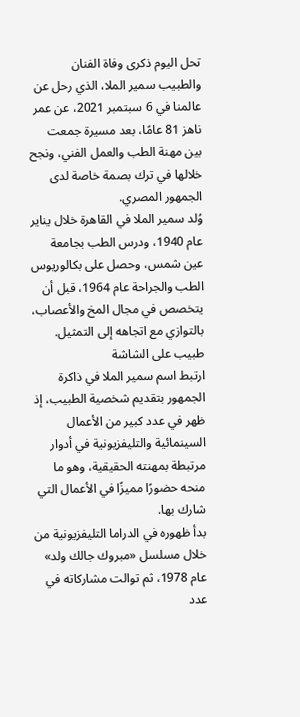تحل اليوم ذكرى وفاة الفنان والطبيب سمير الملا، الذي رحل عن عالمنا في 6 سبتمبر 2021، عن عمر ناهز 81 عامًا، بعد مسيرة جمعت بين مهنة الطب والعمل الفني، ونجح خلالها في ترك بصمة خاصة لدى الجمهور المصري.
وُلد سمير الملا في القاهرة خلال يناير عام 1940، ودرس الطب بجامعة عين شمس، وحصل على بكالوريوس الطب والجراحة عام 1964، قبل أن يتخصص في مجال المخ والأعصاب، بالتوازي مع اتجاهه إلى التمثيل.
طبيب على الشاشة
ارتبط اسم سمير الملا في ذاكرة الجمهور بتقديم شخصية الطبيب، إذ ظهر في عدد كبير من الأعمال السينمائية والتليفزيونية في أدوار مرتبطة بمهنته الحقيقية، وهو ما منحه حضورًا مميزًا في الأعمال التي شارك بها.
بدأ ظهوره في الدراما التليفزيونية من خلال مسلسل «مبروك جالك ولد» عام 1978، ثم توالت مشاركاته في عدد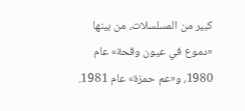كبير من المسلسلات، من بينها «دموع في عيون وقحة» عام 1980، و«عم حمزة» عام 1981.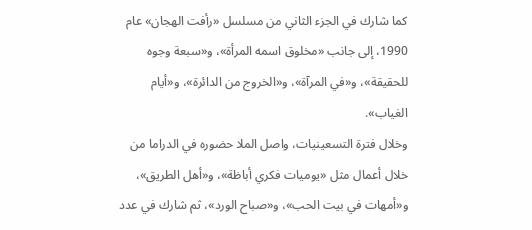كما شارك في الجزء الثاني من مسلسل «رأفت الهجان» عام 1990، إلى جانب «مخلوق اسمه المرأة»، و«سبعة وجوه للحقيقة»، و«في المرآة»، و«الخروج من الدائرة»، و«أيام الغياب».
وخلال فترة التسعينيات، واصل الملا حضوره في الدراما من خلال أعمال مثل «يوميات فكري أباظة»، و«أهل الطريق»، و«أمهات في بيت الحب»، و«صباح الورد»، ثم شارك في عدد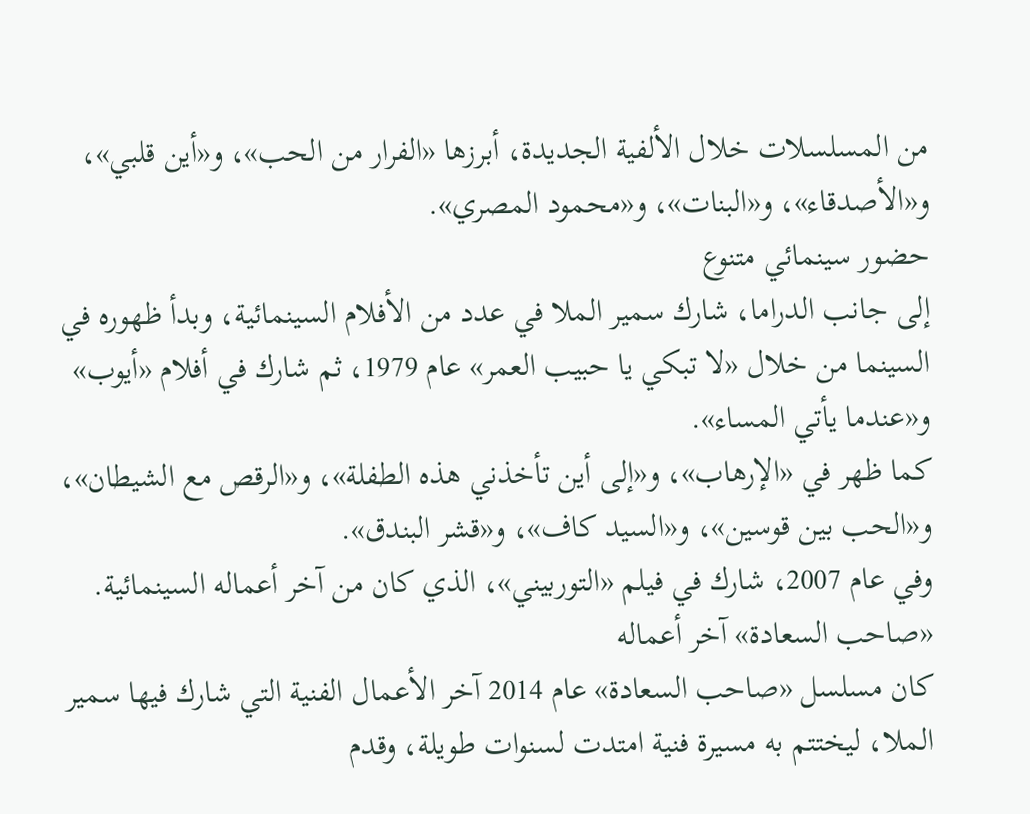من المسلسلات خلال الألفية الجديدة، أبرزها «الفرار من الحب»، و«أين قلبي»، و«الأصدقاء»، و«البنات»، و«محمود المصري».
حضور سينمائي متنوع
إلى جانب الدراما، شارك سمير الملا في عدد من الأفلام السينمائية، وبدأ ظهوره في السينما من خلال «لا تبكي يا حبيب العمر» عام 1979، ثم شارك في أفلام «أيوب» و«عندما يأتي المساء».
كما ظهر في «الإرهاب»، و«إلى أين تأخذني هذه الطفلة»، و«الرقص مع الشيطان»، و«الحب بين قوسين»، و«السيد كاف»، و«قشر البندق».
وفي عام 2007، شارك في فيلم «التوربيني»، الذي كان من آخر أعماله السينمائية.
«صاحب السعادة» آخر أعماله
كان مسلسل «صاحب السعادة» عام 2014 آخر الأعمال الفنية التي شارك فيها سمير الملا، ليختتم به مسيرة فنية امتدت لسنوات طويلة، وقدم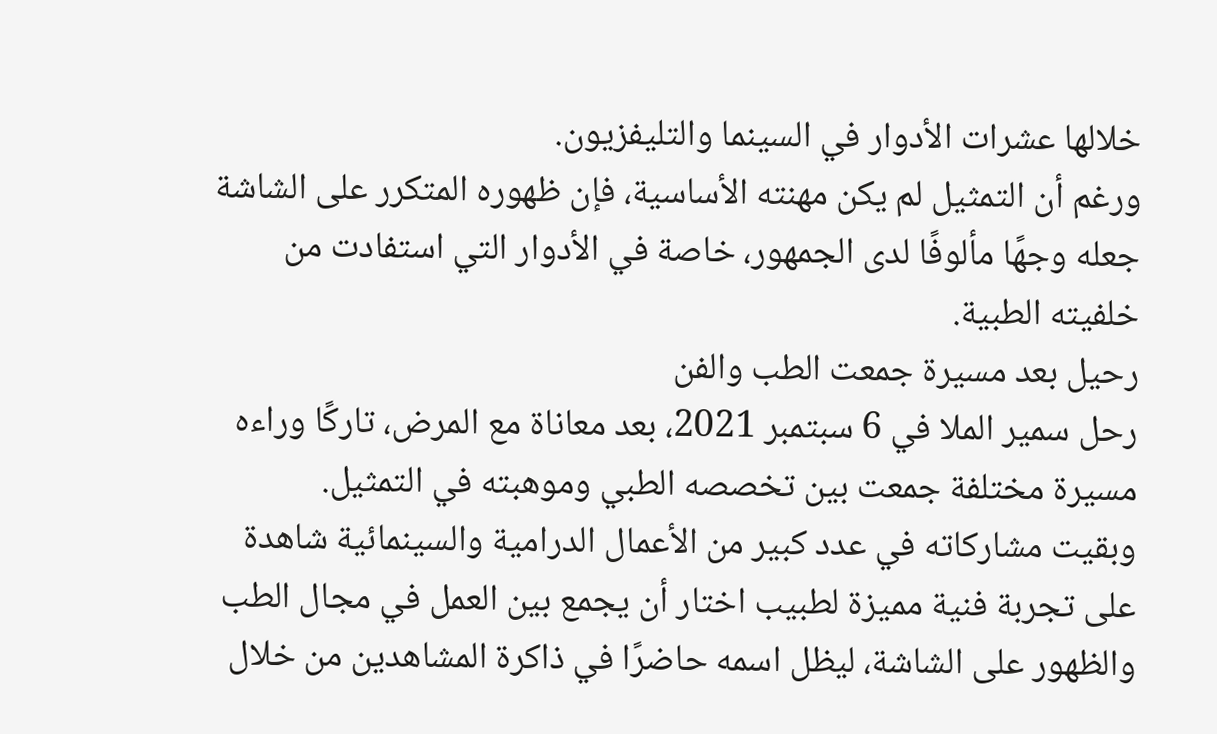خلالها عشرات الأدوار في السينما والتليفزيون.
ورغم أن التمثيل لم يكن مهنته الأساسية، فإن ظهوره المتكرر على الشاشة جعله وجهًا مألوفًا لدى الجمهور، خاصة في الأدوار التي استفادت من خلفيته الطبية.
رحيل بعد مسيرة جمعت الطب والفن
رحل سمير الملا في 6 سبتمبر 2021، بعد معاناة مع المرض، تاركًا وراءه مسيرة مختلفة جمعت بين تخصصه الطبي وموهبته في التمثيل.
وبقيت مشاركاته في عدد كبير من الأعمال الدرامية والسينمائية شاهدة على تجربة فنية مميزة لطبيب اختار أن يجمع بين العمل في مجال الطب والظهور على الشاشة، ليظل اسمه حاضرًا في ذاكرة المشاهدين من خلال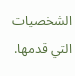الشخصيات التي قدمها.